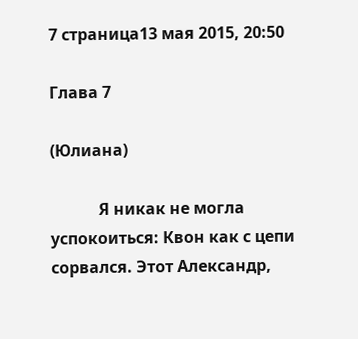7 страница13 мая 2015, 20:50

Глава 7

(Юлиана)

            Я никак не могла успокоиться: Квон как с цепи сорвался. Этот Александр,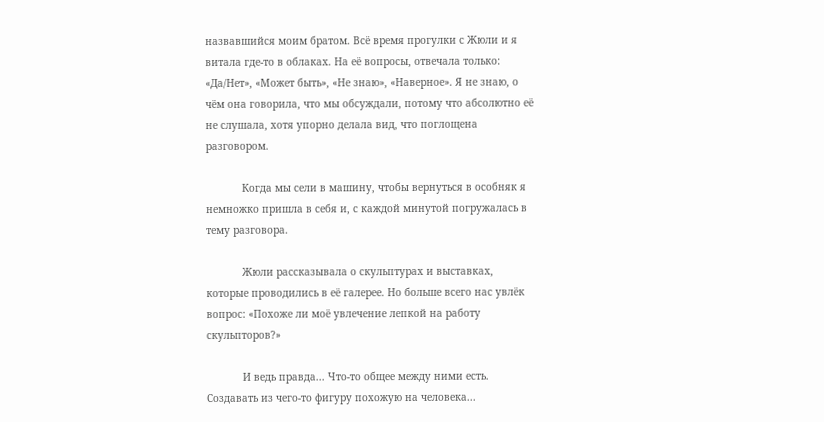назвавшийся моим братом. Всё время прогулки с Жюли и я витала где-то в облаках. На её вопросы, отвечала только: «Да/Нет», «Может быть», «Не знаю», «Наверное». Я не знаю, о чём она говорила, что мы обсуждали, потому что абсолютно её не слушала, хотя упорно делала вид, что поглощена разговором.

            Когда мы сели в машину, чтобы вернуться в особняк я немножко пришла в себя и, с каждой минутой погружалась в тему разговора.

            Жюли рассказывала о скульптурах и выставках, которые проводились в её галерее. Но больше всего нас увлёк вопрос: «Похоже ли моё увлечение лепкой на работу скульпторов?»

            И ведь правда... Что-то общее между ними есть. Создавать из чего-то фигуру похожую на человека...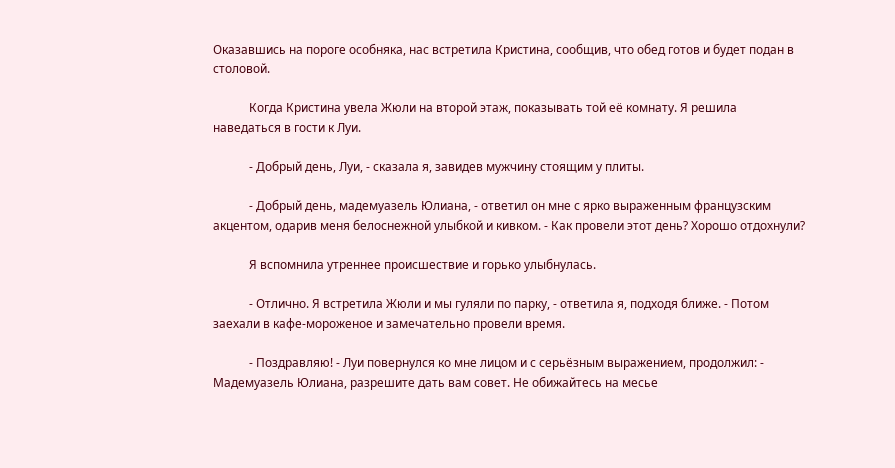Оказавшись на пороге особняка, нас встретила Кристина, сообщив, что обед готов и будет подан в столовой.

            Когда Кристина увела Жюли на второй этаж, показывать той её комнату. Я решила наведаться в гости к Луи.

            - Добрый день, Луи, - сказала я, завидев мужчину стоящим у плиты.

            - Добрый день, мадемуазель Юлиана, - ответил он мне с ярко выраженным французским акцентом, одарив меня белоснежной улыбкой и кивком. - Как провели этот день? Хорошо отдохнули?

            Я вспомнила утреннее происшествие и горько улыбнулась.

            - Отлично. Я встретила Жюли и мы гуляли по парку, - ответила я, подходя ближе. - Потом заехали в кафе-мороженое и замечательно провели время.

            - Поздравляю! - Луи повернулся ко мне лицом и с серьёзным выражением, продолжил: - Мадемуазель Юлиана, разрешите дать вам совет. Не обижайтесь на месье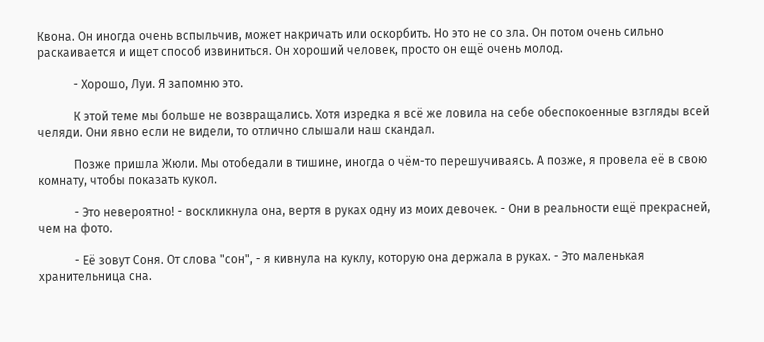Квона. Он иногда очень вспыльчив, может накричать или оскорбить. Но это не со зла. Он потом очень сильно раскаивается и ищет способ извиниться. Он хороший человек, просто он ещё очень молод.

            - Хорошо, Луи. Я запомню это.

            К этой теме мы больше не возвращались. Хотя изредка я всё же ловила на себе обеспокоенные взгляды всей челяди. Они явно если не видели, то отлично слышали наш скандал.

            Позже пришла Жюли. Мы отобедали в тишине, иногда о чём-то перешучиваясь. А позже, я провела её в свою комнату, чтобы показать кукол.

            - Это невероятно! - воскликнула она, вертя в руках одну из моих девочек. - Они в реальности ещё прекрасней, чем на фото.

            - Её зовут Соня. От слова "сон", - я кивнула на куклу, которую она держала в руках. - Это маленькая хранительница сна.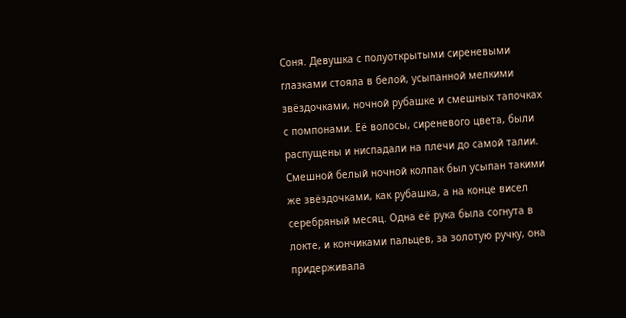Соня. Девушка с полуоткрытыми сиреневыми глазками стояла в белой, усыпанной мелкими звёздочками, ночной рубашке и смешных тапочках с помпонами. Её волосы, сиреневого цвета, были распущены и ниспадали на плечи до самой талии. Смешной белый ночной колпак был усыпан такими же звёздочками, как рубашка, а на конце висел серебряный месяц. Одна её рука была согнута в локте, и кончиками пальцев, за золотую ручку, она придерживала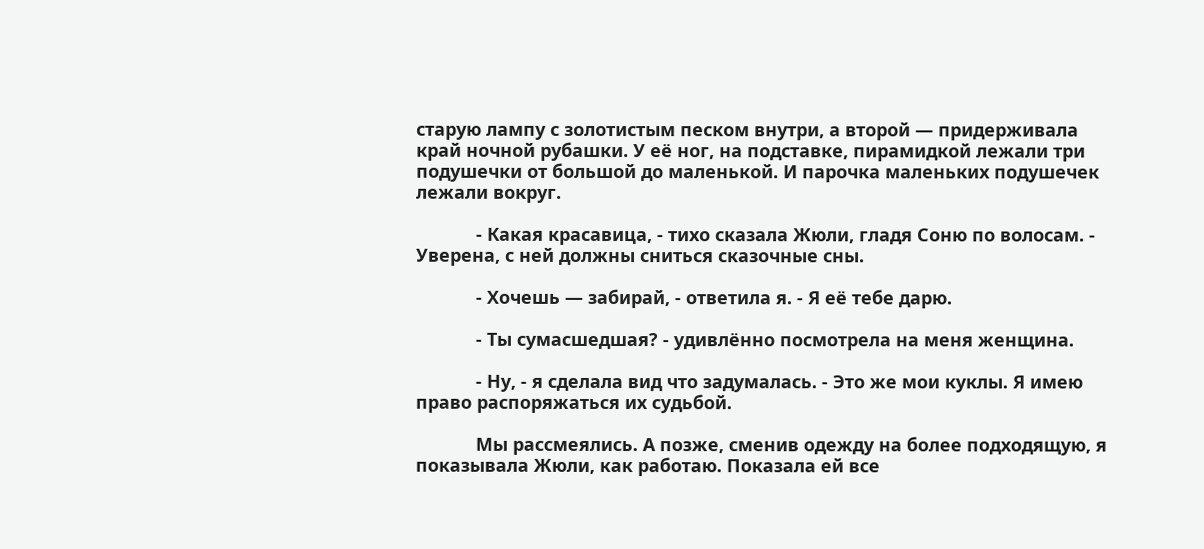старую лампу с золотистым песком внутри, а второй — придерживала край ночной рубашки. У её ног, на подставке, пирамидкой лежали три подушечки от большой до маленькой. И парочка маленьких подушечек лежали вокруг.

            - Какая красавица, - тихо сказала Жюли, гладя Соню по волосам. - Уверена, с ней должны сниться сказочные сны.

            - Хочешь — забирай, - ответила я. - Я её тебе дарю.

            - Ты сумасшедшая? - удивлённо посмотрела на меня женщина.

            - Ну, - я сделала вид что задумалась. - Это же мои куклы. Я имею право распоряжаться их судьбой.

            Мы рассмеялись. А позже, сменив одежду на более подходящую, я показывала Жюли, как работаю. Показала ей все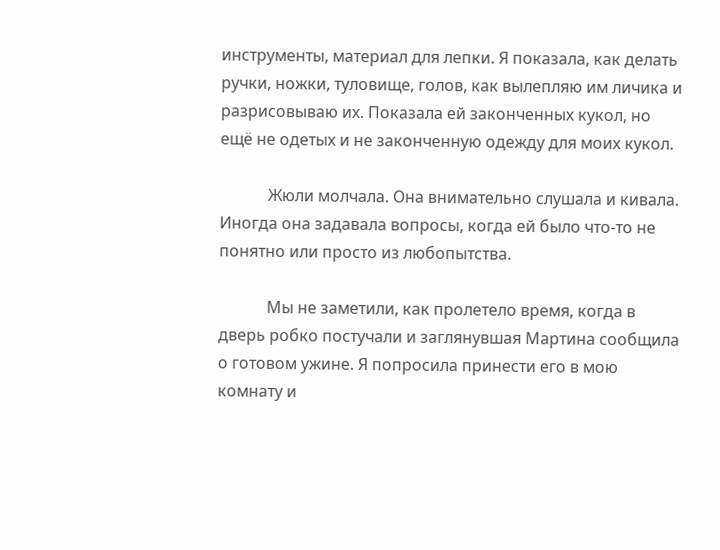инструменты, материал для лепки. Я показала, как делать ручки, ножки, туловище, голов, как вылепляю им личика и разрисовываю их. Показала ей законченных кукол, но ещё не одетых и не законченную одежду для моих кукол.

            Жюли молчала. Она внимательно слушала и кивала. Иногда она задавала вопросы, когда ей было что-то не понятно или просто из любопытства.

            Мы не заметили, как пролетело время, когда в дверь робко постучали и заглянувшая Мартина сообщила о готовом ужине. Я попросила принести его в мою комнату и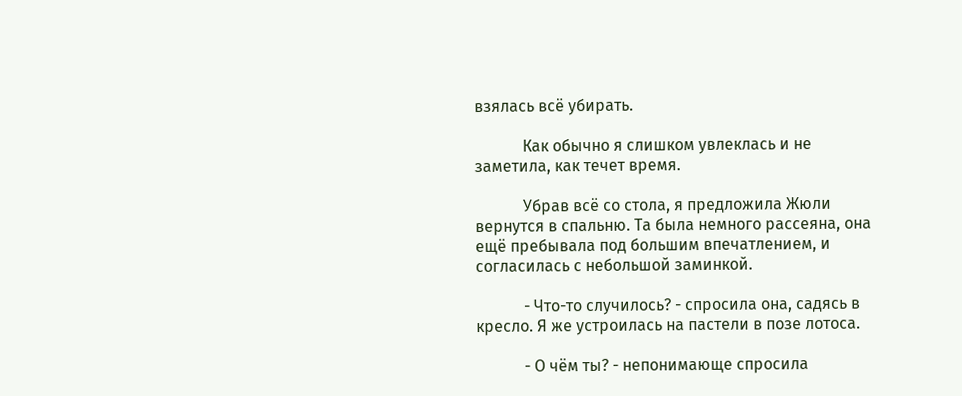взялась всё убирать.

            Как обычно я слишком увлеклась и не заметила, как течет время.

            Убрав всё со стола, я предложила Жюли вернутся в спальню. Та была немного рассеяна, она ещё пребывала под большим впечатлением, и согласилась с небольшой заминкой.

            - Что-то случилось? - спросила она, садясь в кресло. Я же устроилась на пастели в позе лотоса.

            - О чём ты? - непонимающе спросила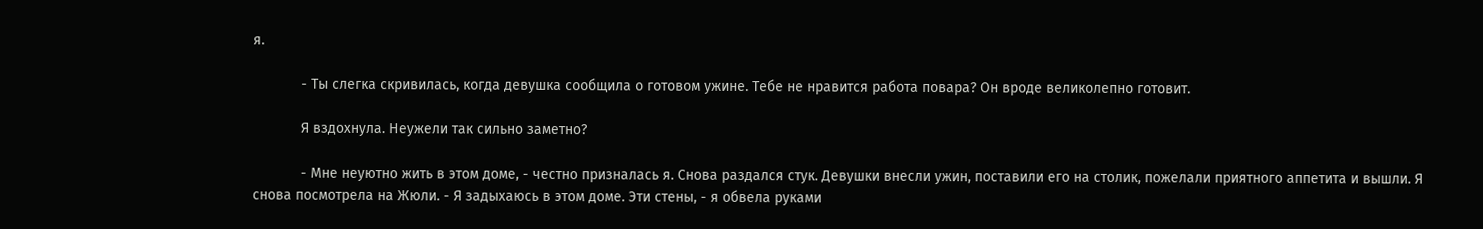я.

            - Ты слегка скривилась, когда девушка сообщила о готовом ужине. Тебе не нравится работа повара? Он вроде великолепно готовит.

            Я вздохнула. Неужели так сильно заметно?

            - Мне неуютно жить в этом доме, - честно призналась я. Снова раздался стук. Девушки внесли ужин, поставили его на столик, пожелали приятного аппетита и вышли. Я снова посмотрела на Жюли. - Я задыхаюсь в этом доме. Эти стены, - я обвела руками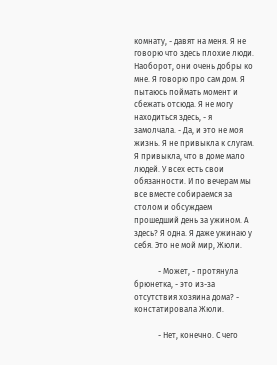комнату, - давят на меня. Я не говорю что здесь плохие люди. Наоборот, они очень добры ко мне. Я говорю про сам дом. Я пытаюсь поймать момент и сбежать отсюда. Я не могу находиться здесь, - я замолчала. - Да, и это не моя жизнь. Я не привыкла к слугам. Я привыкла, что в доме мало людей. У всех есть свои обязанности. И по вечерам мы все вместе собираемся за столом и обсуждаем прошедший день за ужином. А здесь? Я одна. Я даже ужинаю у себя. Это не мой мир, Жюли.

            - Может, - протянула брюнетка, - это из-за отсутствия хозяина дома? - констатировала Жюли.

            - Нет, конечно. С чего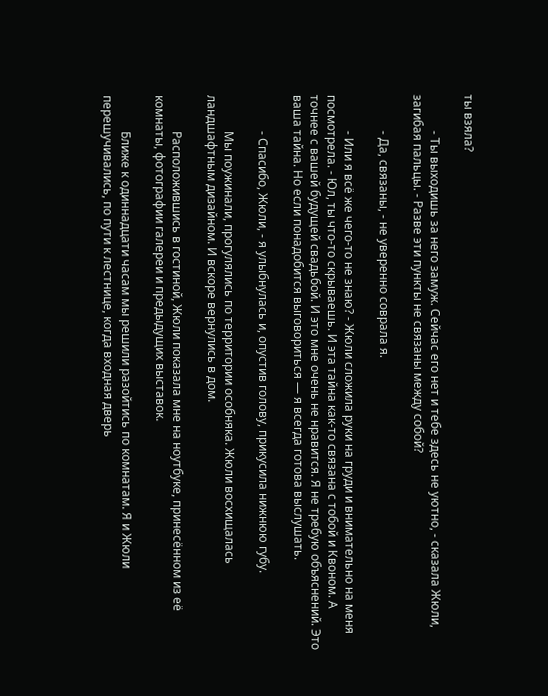ты взяла?

            - Ты выходишь за него замуж. Сейчас его нет и тебе здесь не уютно, - сказала Жюли, загибая пальцы. - Разве эти пункты не связаны между собой?

            - Да, связаны, - не уверенно соврала я.

            - Или я всё же чего-то не знаю? - Жюли сложила руки на груди и внимательно на меня посмотрела. - Юл, ты что-то скрываешь. И эта тайна как-то связана с тобой и Квоном. А точнее с вашей будущей свадьбой. И это мне очень не нравится. Я не требую объяснений. Это ваша тайна. Но если понадобится выговориться — я всегда готова выслушать.

            - Спасибо, Жюли, - я улыбнулась и, опустив голову, прикусила нижнюю губу.

            Мы поужинали, прогулялись по территории особняка. Жюли восхищалась ландшафтным дизайном. И вскоре вернулись в дом.

            Расположившись в гостиной, Жюли показала мне на ноутбуке, принесённом из её комнаты, фотографии галереи и предыдущих выставок.

            Ближе к одиннадцати часам мы решили разойтись по комнатам. Я и Жюли перешучивались, по пути к лестнице, когда входная дверь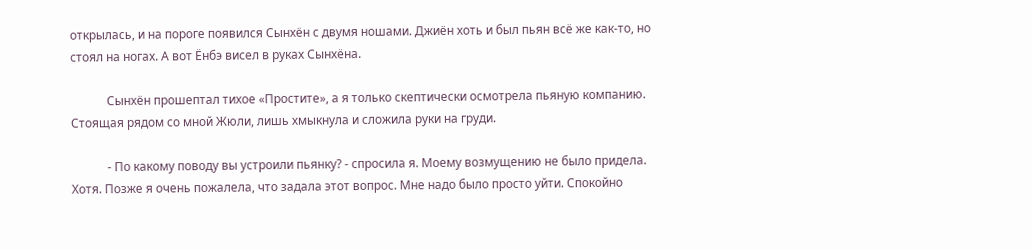открылась, и на пороге появился Сынхён с двумя ношами. Джиён хоть и был пьян всё же как-то, но стоял на ногах. А вот Ёнбэ висел в руках Сынхёна.

            Сынхён прошептал тихое «Простите», а я только скептически осмотрела пьяную компанию. Стоящая рядом со мной Жюли, лишь хмыкнула и сложила руки на груди.

            - По какому поводу вы устроили пьянку? - спросила я. Моему возмущению не было придела. Хотя. Позже я очень пожалела, что задала этот вопрос. Мне надо было просто уйти. Спокойно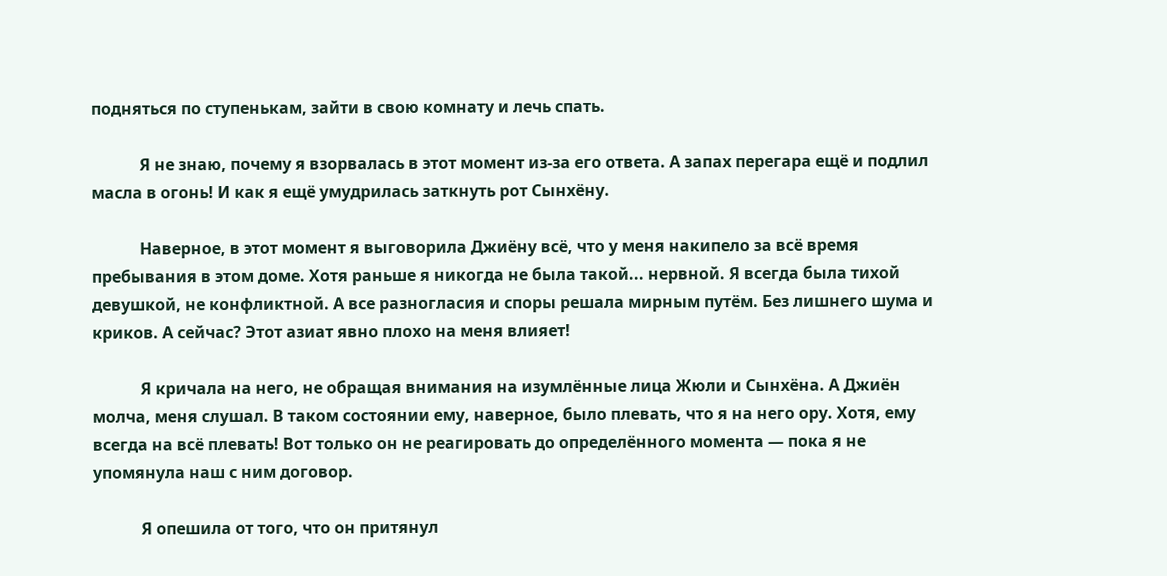подняться по ступенькам, зайти в свою комнату и лечь спать.

            Я не знаю, почему я взорвалась в этот момент из-за его ответа. А запах перегара ещё и подлил масла в огонь! И как я ещё умудрилась заткнуть рот Сынхёну.

            Наверное, в этот момент я выговорила Джиёну всё, что у меня накипело за всё время пребывания в этом доме. Хотя раньше я никогда не была такой... нервной. Я всегда была тихой девушкой, не конфликтной. А все разногласия и споры решала мирным путём. Без лишнего шума и криков. А сейчас? Этот азиат явно плохо на меня влияет!

            Я кричала на него, не обращая внимания на изумлённые лица Жюли и Сынхёна. А Джиён молча, меня слушал. В таком состоянии ему, наверное, было плевать, что я на него ору. Хотя, ему всегда на всё плевать! Вот только он не реагировать до определённого момента — пока я не упомянула наш с ним договор.

            Я опешила от того, что он притянул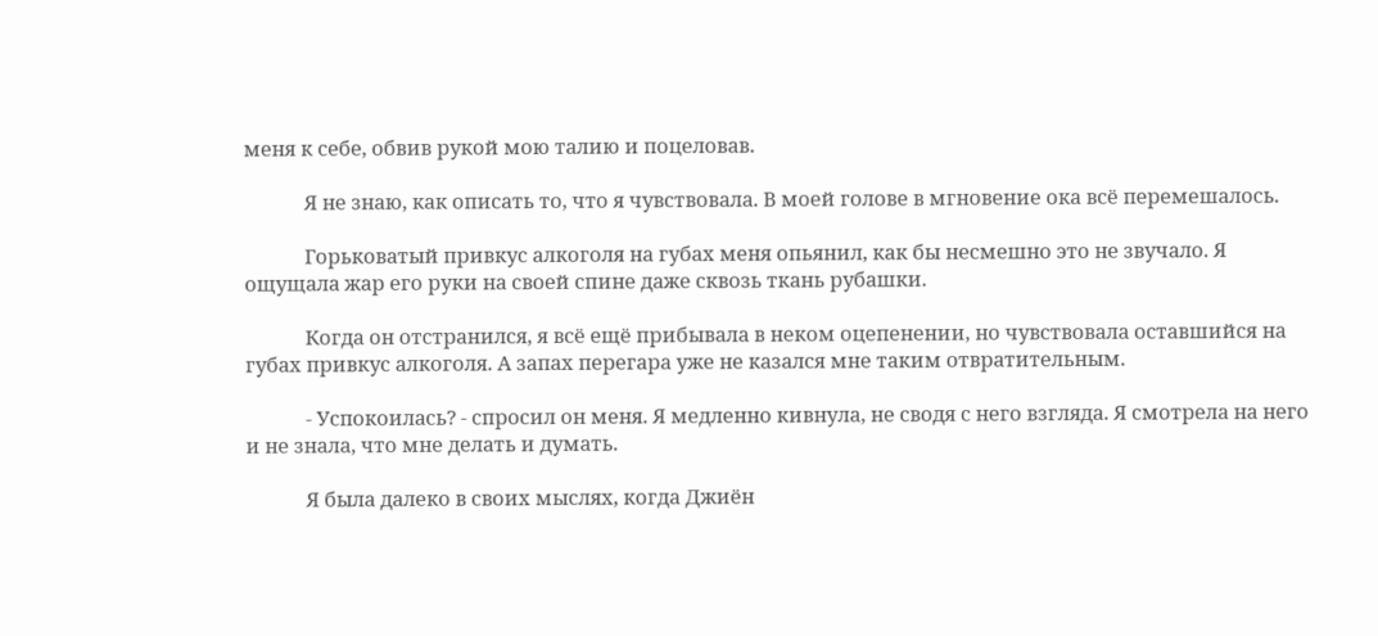меня к себе, обвив рукой мою талию и поцеловав.

            Я не знаю, как описать то, что я чувствовала. В моей голове в мгновение ока всё перемешалось.

            Горьковатый привкус алкоголя на губах меня опьянил, как бы несмешно это не звучало. Я ощущала жар его руки на своей спине даже сквозь ткань рубашки.

            Когда он отстранился, я всё ещё прибывала в неком оцепенении, но чувствовала оставшийся на губах привкус алкоголя. А запах перегара уже не казался мне таким отвратительным.

            - Успокоилась? - спросил он меня. Я медленно кивнула, не сводя с него взгляда. Я смотрела на него и не знала, что мне делать и думать.

            Я была далеко в своих мыслях, когда Джиён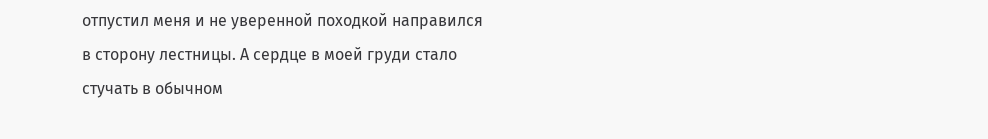отпустил меня и не уверенной походкой направился в сторону лестницы. А сердце в моей груди стало стучать в обычном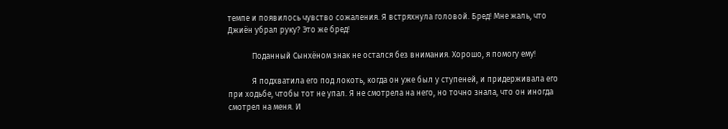темпе и появилось чувство сожаления. Я встряхнула головой. Бред! Мне жаль, что Джиён убрал руку? Это же бред!

            Поданный Сынхёном знак не остался без внимания. Хорошо, я помогу ему!

            Я подхватила его под локоть, когда он уже был у ступеней, и придерживала его при ходьбе, чтобы тот не упал. Я не смотрела на него, но точно знала, что он иногда смотрел на меня. И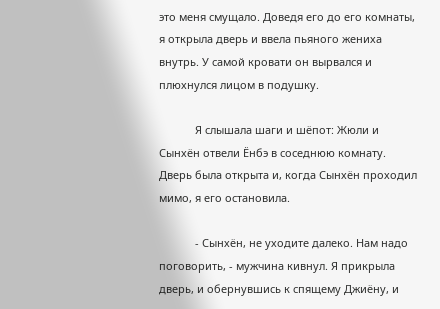это меня смущало. Доведя его до его комнаты, я открыла дверь и ввела пьяного жениха внутрь. У самой кровати он вырвался и плюхнулся лицом в подушку.

            Я слышала шаги и шёпот: Жюли и Сынхён отвели Ёнбэ в соседнюю комнату. Дверь была открыта и, когда Сынхён проходил мимо, я его остановила.

            - Сынхён, не уходите далеко. Нам надо поговорить, - мужчина кивнул. Я прикрыла дверь, и обернувшись к спящему Джиёну, и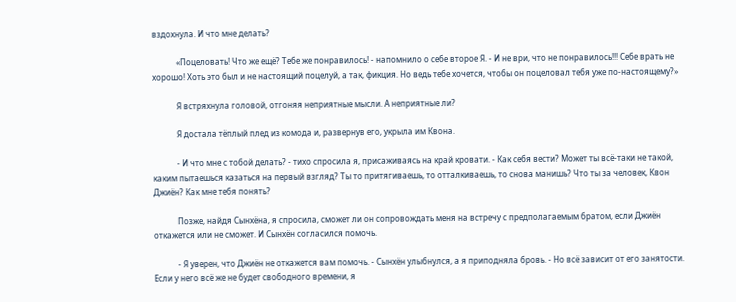вздохнула. И что мне делать?

            «Поцеловать! Что же ещё? Тебе же понравилось! - напомнило о себе второе Я. - И не ври, что не понравилось!!! Себе врать не хорошо! Хоть это был и не настоящий поцелуй, а так, фикция. Но ведь тебе хочется, чтобы он поцеловал тебя уже по-настоящему?»

            Я встряхнула головой, отгоняя неприятные мысли. А неприятные ли?

            Я достала тёплый плед из комода и, развернув его, укрыла им Квона.

            - И что мне с тобой делать? - тихо спросила я, присаживаясь на край кровати. - Как себя вести? Может ты всё-таки не такой, каким пытаешься казаться на первый взгляд? Ты то притягиваешь, то отталкиваешь, то снова манишь? Что ты за человек, Квон Джиён? Как мне тебя понять?

            Позже, найдя Сынхёна, я спросила, сможет ли он сопровождать меня на встречу с предполагаемым братом, если Джиён откажется или не сможет. И Сынхён согласился помочь.

            - Я уверен, что Джиён не откажется вам помочь. - Сынхён улыбнулся, а я приподняла бровь. - Но всё зависит от его занятости. Если у него всё же не будет свободного времени, я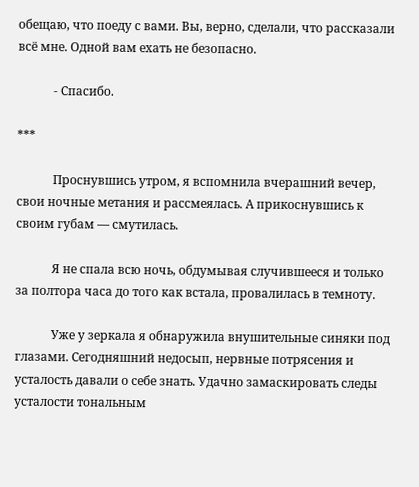обещаю, что поеду с вами. Вы, верно, сделали, что рассказали всё мне. Одной вам ехать не безопасно.

            - Спасибо.

***

            Проснувшись утром, я вспомнила вчерашний вечер, свои ночные метания и рассмеялась. А прикоснувшись к своим губам — смутилась.

            Я не спала всю ночь, обдумывая случившееся и только за полтора часа до того как встала, провалилась в темноту.

            Уже у зеркала я обнаружила внушительные синяки под глазами. Сегодняшний недосып, нервные потрясения и усталость давали о себе знать. Удачно замаскировать следы усталости тональным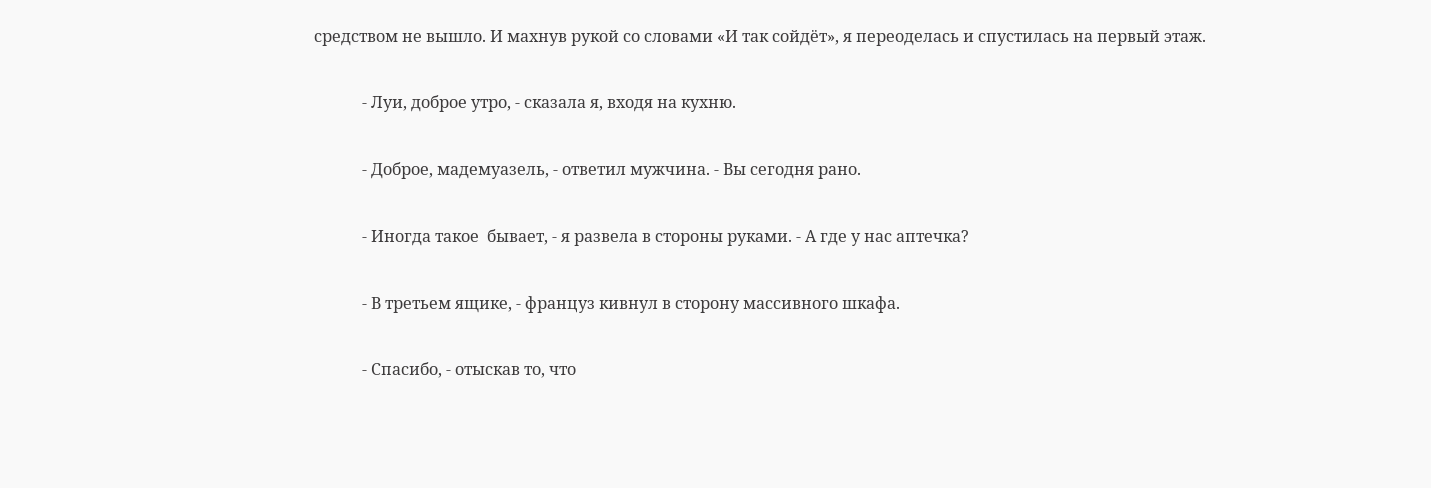средством не вышло. И махнув рукой со словами «И так сойдёт», я переоделась и спустилась на первый этаж.

            - Луи, доброе утро, - сказала я, входя на кухню.

            - Доброе, мадемуазель, - ответил мужчина. - Вы сегодня рано.

            - Иногда такое  бывает, - я развела в стороны руками. - А где у нас аптечка?

            - В третьем ящике, - француз кивнул в сторону массивного шкафа.

            - Спасибо, - отыскав то, что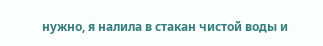нужно, я налила в стакан чистой воды и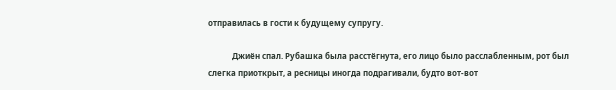отправилась в гости к будущему супругу.

            Джиён спал. Рубашка была расстёгнута, его лицо было расслабленным, рот был слегка приоткрыт, а ресницы иногда подрагивали, будто вот-вот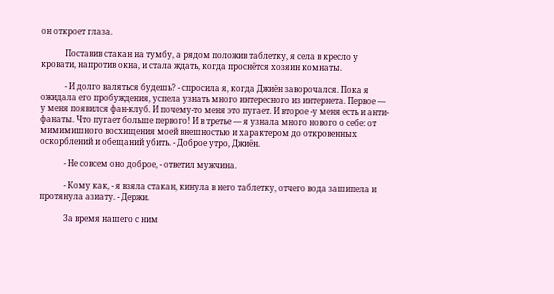он откроет глаза.

            Поставив стакан на тумбу, а рядом положив таблетку, я села в кресло у кровати, напротив окна, и стала ждать, когда проснётся хозяин комнаты.

            - И долго валяться будешь? - спросила я, когда Джиён заворочался. Пока я ожидала его пробуждения, успела узнать много интересного из интернета. Первое — у меня появился фан-клуб. И почему-то меня это пугает. И второе -у меня есть и анти-фанаты. Что пугает больше первого! И в третье — я узнала много нового о себе: от мимимишного восхищения моей внешностью и характером до откровенных оскорблений и обещаний убить. - Доброе утро, Джиён.

            - Не совсем оно доброе, - ответил мужчина.

            - Кому как, - я взяла стакан, кинула в него таблетку, отчего вода зашипела и протянула азиату. - Держи.

            За время нашего с ним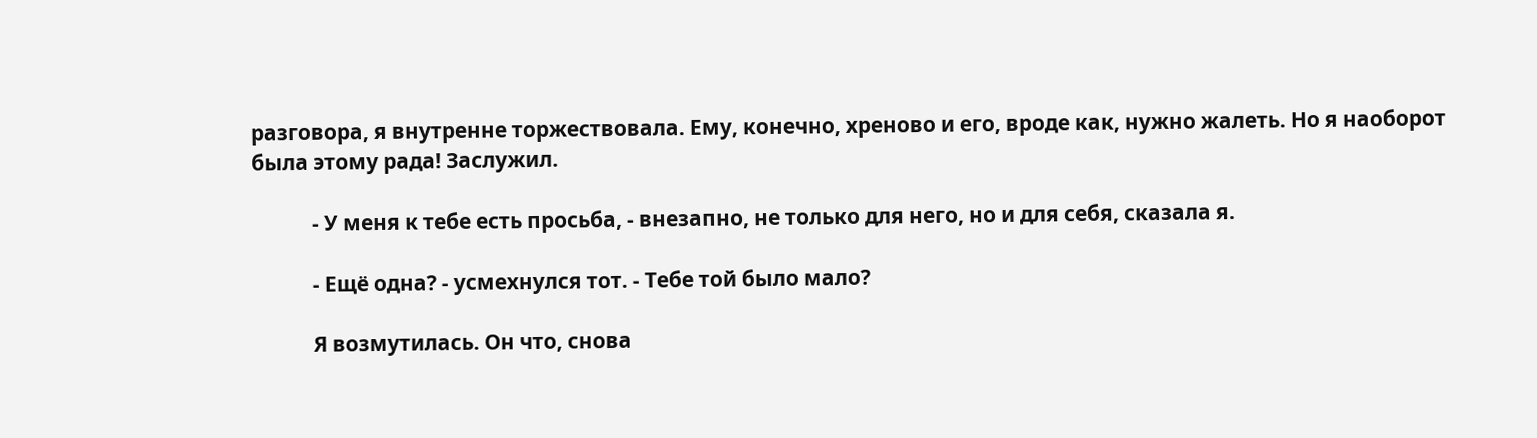разговора, я внутренне торжествовала. Ему, конечно, хреново и его, вроде как, нужно жалеть. Но я наоборот была этому рада! Заслужил.

            - У меня к тебе есть просьба, - внезапно, не только для него, но и для себя, сказала я.

            - Ещё одна? - усмехнулся тот. - Тебе той было мало?

            Я возмутилась. Он что, снова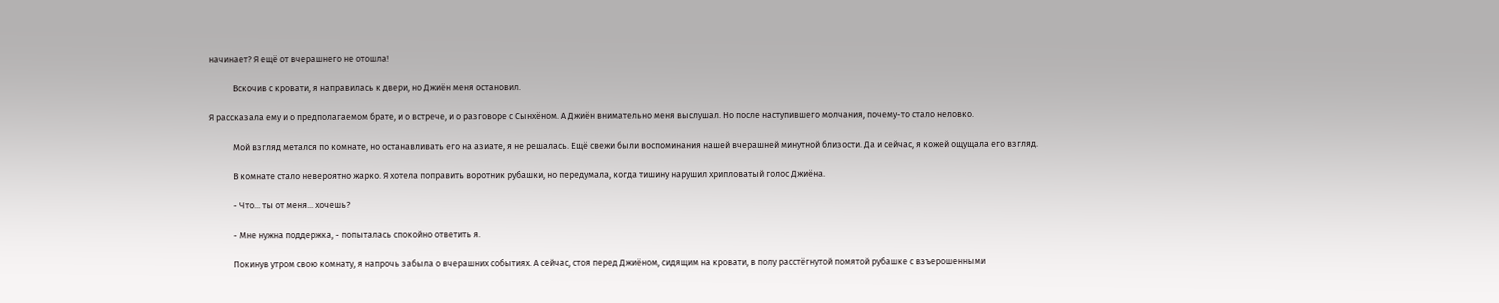начинает? Я ещё от вчерашнего не отошла!

            Вскочив с кровати, я направилась к двери, но Джиён меня остановил.

Я рассказала ему и о предполагаемом брате, и о встрече, и о разговоре с Сынхёном. А Джиён внимательно меня выслушал. Но после наступившего молчания, почему-то стало неловко.

            Мой взгляд метался по комнате, но останавливать его на азиате, я не решалась. Ещё свежи были воспоминания нашей вчерашней минутной близости. Да и сейчас, я кожей ощущала его взгляд.

            В комнате стало невероятно жарко. Я хотела поправить воротник рубашки, но передумала, когда тишину нарушил хрипловатый голос Джиёна.

            - Что... ты от меня... хочешь?

            - Мне нужна поддержка, - попыталась спокойно ответить я.

            Покинув утром свою комнату, я напрочь забыла о вчерашних событиях. А сейчас, стоя перед Джиёном, сидящим на кровати, в полу расстёгнутой помятой рубашке с взъерошенными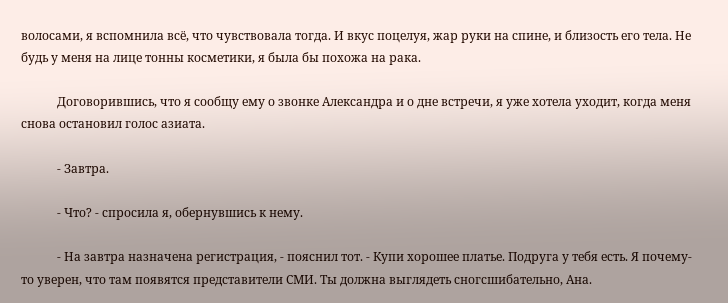волосами, я вспомнила всё, что чувствовала тогда. И вкус поцелуя, жар руки на спине, и близость его тела. Не будь у меня на лице тонны косметики, я была бы похожа на рака.

            Договорившись, что я сообщу ему о звонке Александра и о дне встречи, я уже хотела уходит, когда меня снова остановил голос азиата.

            - Завтра.

            - Что? - спросила я, обернувшись к нему.

            - На завтра назначена регистрация, - пояснил тот. - Купи хорошее платье. Подруга у тебя есть. Я почему-то уверен, что там появятся представители СМИ. Ты должна выглядеть сногсшибательно, Ана.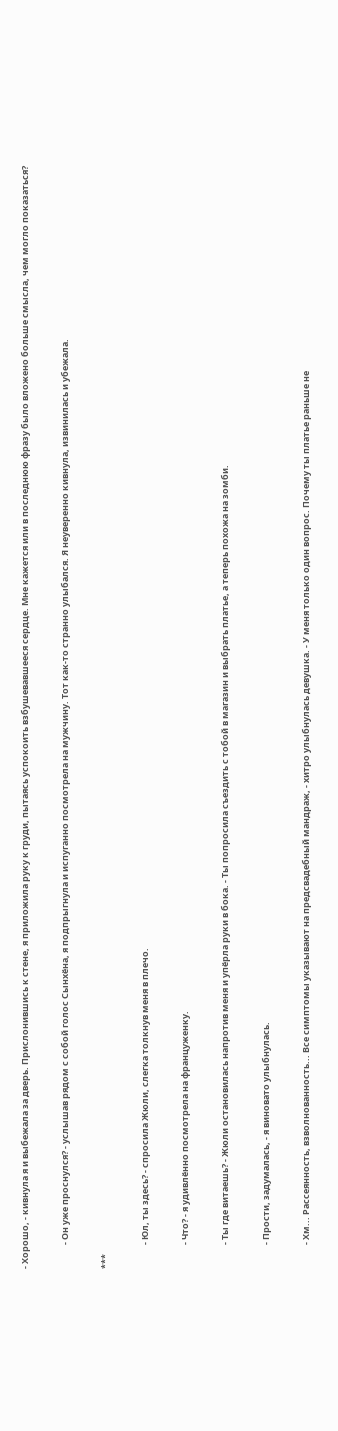- Хорошо, - кивнула я и выбежала за дверь. Прислонившись к стене, я приложила руку к груди, пытаясь успокоить взбушевавшееся сердце. Мне кажется или в последнюю фразу было вложено больше смысла, чем могло показаться?

            - Он уже проснулся? - услышав рядом с собой голос Сынхёна, я подпрыгнула и испуганно посмотрела на мужчину. Тот как-то странно улыбался. Я неуверенно кивнула, извинилась и убежала.

***

            - Юл, ты здесь? - спросила Жюли, слегка толкнув меня в плечо.

            - Что? - я удивлённо посмотрела на француженку.

            - Ты где витаешь? - Жюли остановилась напротив меня и упёрла руки в бока. - Ты попросила съездить с тобой в магазин и выбрать платье, а теперь похожа на зомби.

            - Прости, задумалась, - я виновато улыбнулась.

            - Хм... Рассеянность, взволнованность... Все симптомы указывают на предсвадебный мандраж, - хитро улыбнулась девушка. - У меня только один вопрос. Почему ты платье раньше не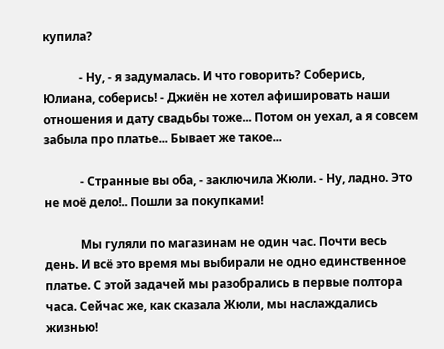купила?

            - Ну, - я задумалась. И что говорить? Соберись, Юлиана, соберись! - Джиён не хотел афишировать наши отношения и дату свадьбы тоже... Потом он уехал, а я совсем забыла про платье... Бывает же такое...

            - Странные вы оба, - заключила Жюли. - Ну, ладно. Это не моё дело!.. Пошли за покупками!

            Мы гуляли по магазинам не один час. Почти весь день. И всё это время мы выбирали не одно единственное платье. С этой задачей мы разобрались в первые полтора часа. Сейчас же, как сказала Жюли, мы наслаждались жизнью!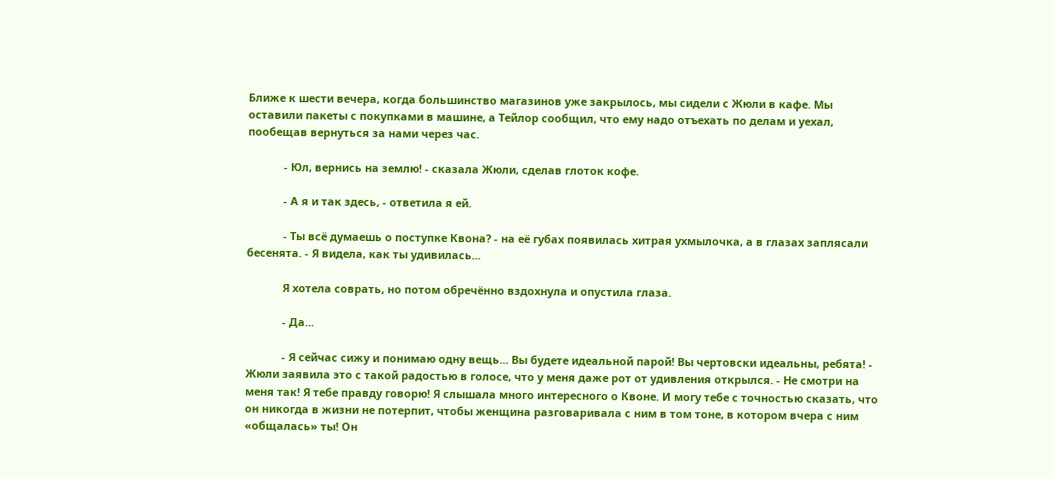Ближе к шести вечера, когда большинство магазинов уже закрылось, мы сидели с Жюли в кафе. Мы оставили пакеты с покупками в машине, а Тейлор сообщил, что ему надо отъехать по делам и уехал, пообещав вернуться за нами через час.

            - Юл, вернись на землю! - сказала Жюли, сделав глоток кофе.

            - А я и так здесь, - ответила я ей.

            - Ты всё думаешь о поступке Квона? - на её губах появилась хитрая ухмылочка, а в глазах заплясали бесенята. - Я видела, как ты удивилась...

            Я хотела соврать, но потом обречённо вздохнула и опустила глаза.

            - Да...

            - Я сейчас сижу и понимаю одну вещь... Вы будете идеальной парой! Вы чертовски идеальны, ребята! - Жюли заявила это с такой радостью в голосе, что у меня даже рот от удивления открылся. - Не смотри на меня так! Я тебе правду говорю! Я слышала много интересного о Квоне. И могу тебе с точностью сказать, что он никогда в жизни не потерпит, чтобы женщина разговаривала с ним в том тоне, в котором вчера с ним «общалась» ты! Он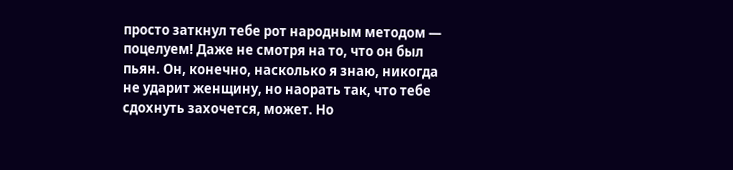просто заткнул тебе рот народным методом — поцелуем! Даже не смотря на то, что он был пьян. Он, конечно, насколько я знаю, никогда не ударит женщину, но наорать так, что тебе сдохнуть захочется, может. Но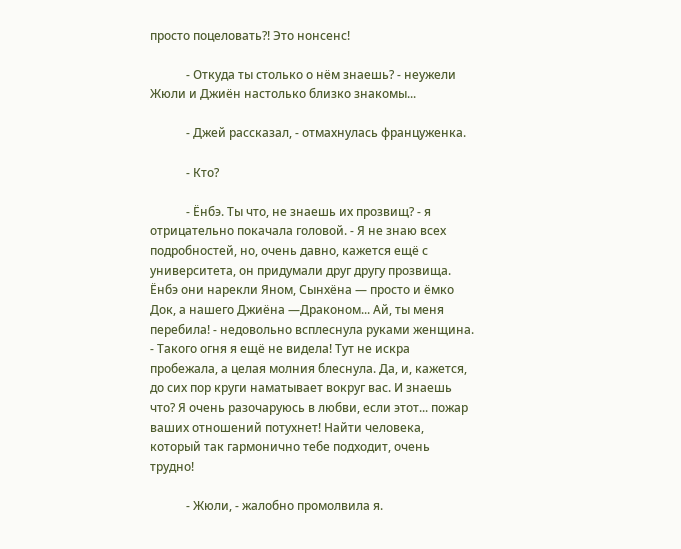просто поцеловать?! Это нонсенс!

            - Откуда ты столько о нём знаешь? - неужели Жюли и Джиён настолько близко знакомы...

            - Джей рассказал, - отмахнулась француженка.

            - Кто?

            - Ёнбэ. Ты что, не знаешь их прозвищ? - я отрицательно покачала головой. - Я не знаю всех подробностей, но, очень давно, кажется ещё с университета, он придумали друг другу прозвища. Ёнбэ они нарекли Яном, Сынхёна — просто и ёмко Док, а нашего Джиёна —Драконом... Ай, ты меня перебила! - недовольно всплеснула руками женщина. - Такого огня я ещё не видела! Тут не искра пробежала, а целая молния блеснула. Да, и, кажется, до сих пор круги наматывает вокруг вас. И знаешь что? Я очень разочаруюсь в любви, если этот... пожар ваших отношений потухнет! Найти человека, который так гармонично тебе подходит, очень трудно!

            - Жюли, - жалобно промолвила я.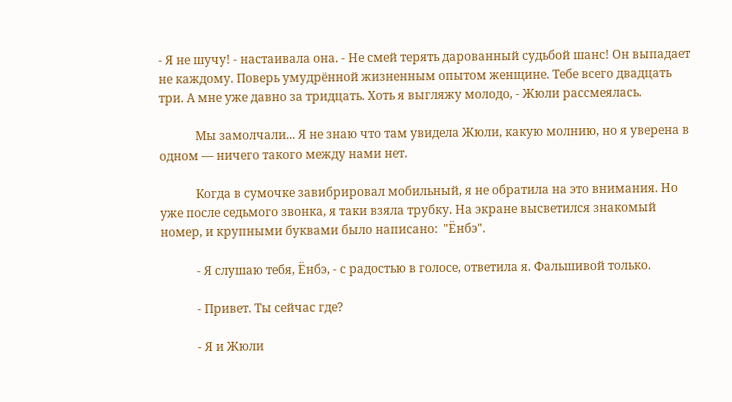- Я не шучу! - настаивала она. - Не смей терять дарованный судьбой шанс! Он выпадает не каждому. Поверь умудрённой жизненным опытом женщине. Тебе всего двадцать три. А мне уже давно за тридцать. Хоть я выгляжу молодо, - Жюли рассмеялась.

            Мы замолчали... Я не знаю что там увидела Жюли, какую молнию, но я уверена в одном — ничего такого между нами нет.

            Когда в сумочке завибрировал мобильный, я не обратила на это внимания. Но уже после седьмого звонка, я таки взяла трубку. На экране высветился знакомый номер, и крупными буквами было написано:  "Ёнбэ".

            - Я слушаю тебя, Ёнбэ, - с радостью в голосе, ответила я. Фальшивой только.

            - Привет. Ты сейчас где?

            - Я и Жюли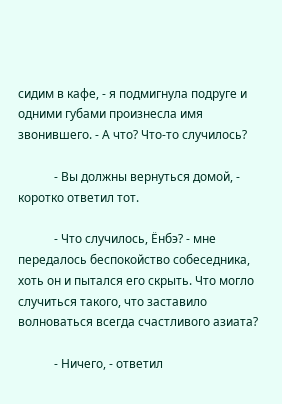сидим в кафе, - я подмигнула подруге и одними губами произнесла имя звонившего. - А что? Что-то случилось?

            - Вы должны вернуться домой, - коротко ответил тот.

            - Что случилось, Ёнбэ? - мне передалось беспокойство собеседника, хоть он и пытался его скрыть. Что могло случиться такого, что заставило волноваться всегда счастливого азиата?

            - Ничего, - ответил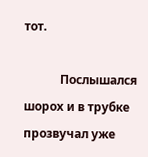тот.

            Послышался шорох и в трубке прозвучал уже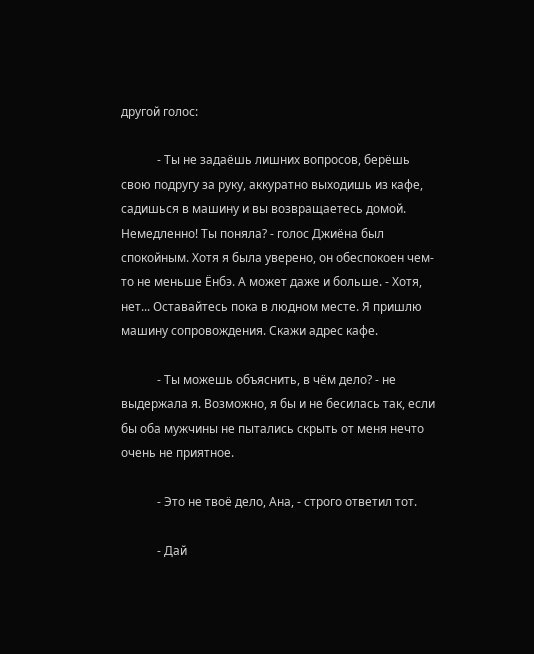другой голос:

            - Ты не задаёшь лишних вопросов, берёшь свою подругу за руку, аккуратно выходишь из кафе, садишься в машину и вы возвращаетесь домой. Немедленно! Ты поняла? - голос Джиёна был спокойным. Хотя я была уверено, он обеспокоен чем-то не меньше Ёнбэ. А может даже и больше. - Хотя, нет... Оставайтесь пока в людном месте. Я пришлю машину сопровождения. Скажи адрес кафе.

            - Ты можешь объяснить, в чём дело? - не выдержала я. Возможно, я бы и не бесилась так, если бы оба мужчины не пытались скрыть от меня нечто очень не приятное.

            - Это не твоё дело, Ана, - строго ответил тот.

            - Дай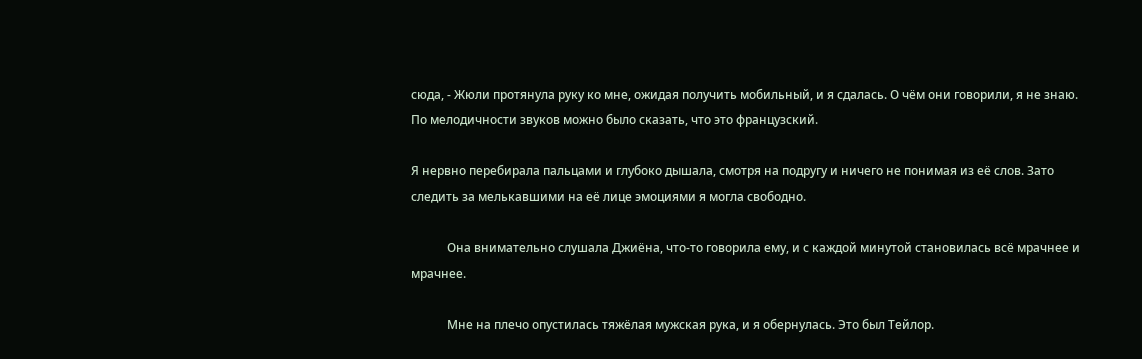сюда, - Жюли протянула руку ко мне, ожидая получить мобильный, и я сдалась. О чём они говорили, я не знаю. По мелодичности звуков можно было сказать, что это французский.

Я нервно перебирала пальцами и глубоко дышала, смотря на подругу и ничего не понимая из её слов. Зато следить за мелькавшими на её лице эмоциями я могла свободно.

            Она внимательно слушала Джиёна, что-то говорила ему, и с каждой минутой становилась всё мрачнее и мрачнее.

            Мне на плечо опустилась тяжёлая мужская рука, и я обернулась. Это был Тейлор.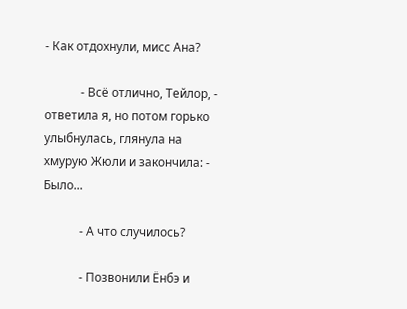- Как отдохнули, мисс Ана?

            - Всё отлично, Тейлор, - ответила я, но потом горько улыбнулась, глянула на хмурую Жюли и закончила: - Было...

            - А что случилось?

            - Позвонили Ёнбэ и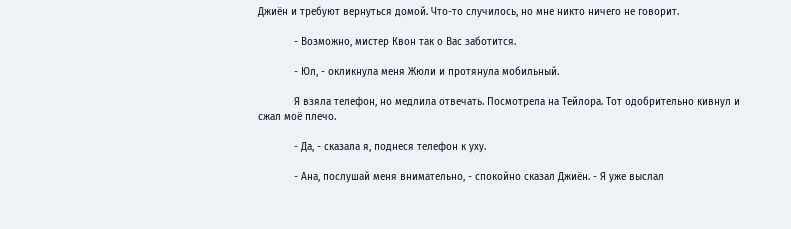Джиён и требуют вернуться домой. Что-то случилось, но мне никто ничего не говорит.

            - Возможно, мистер Квон так о Вас заботится.

            - Юл, - окликнула меня Жюли и протянула мобильный.

            Я взяла телефон, но медлила отвечать. Посмотрела на Тейлора. Тот одобрительно кивнул и сжал моё плечо.

            - Да, - сказала я, поднеся телефон к уху.

            - Ана, послушай меня внимательно, - спокойно сказал Джиён. - Я уже выслал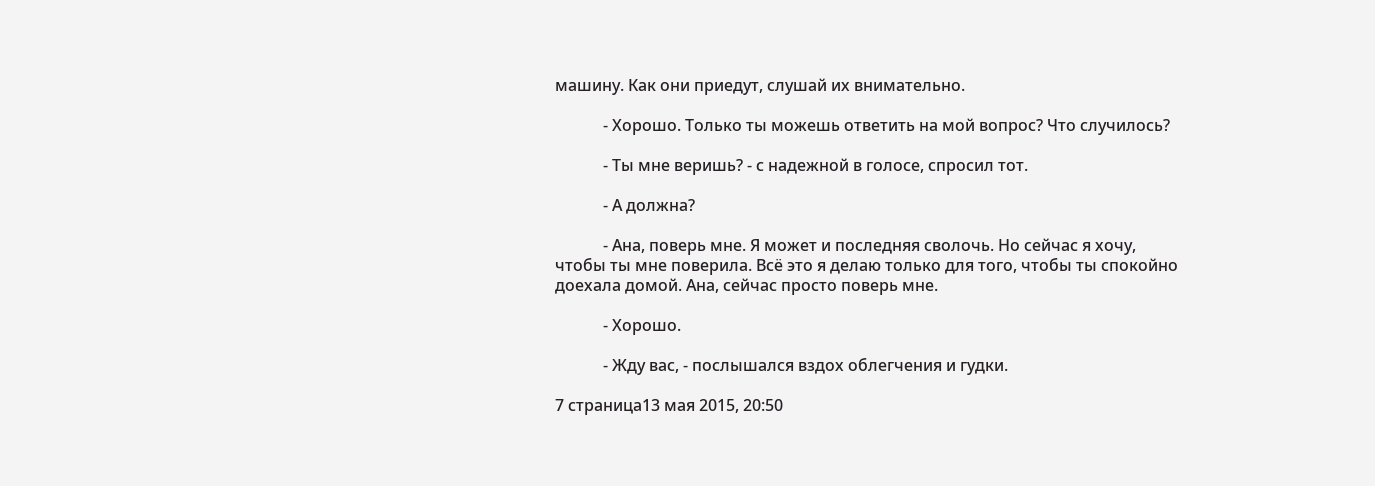машину. Как они приедут, слушай их внимательно.

            - Хорошо. Только ты можешь ответить на мой вопрос? Что случилось?

            - Ты мне веришь? - с надежной в голосе, спросил тот.

            - А должна?

            - Ана, поверь мне. Я может и последняя сволочь. Но сейчас я хочу, чтобы ты мне поверила. Всё это я делаю только для того, чтобы ты спокойно доехала домой. Ана, сейчас просто поверь мне.

            - Хорошо.

            - Жду вас, - послышался вздох облегчения и гудки.

7 страница13 мая 2015, 20:50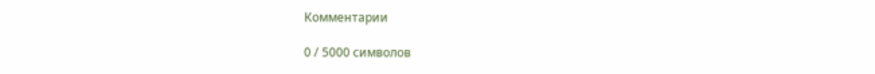Комментарии

0 / 5000 символов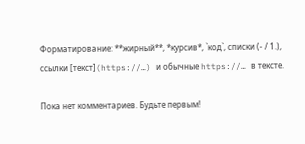Форматирование: **жирный**, *курсив*, `код`, списки (- / 1.), ссылки [текст](https://…) и обычные https://… в тексте.

Пока нет комментариев. Будьте первым!